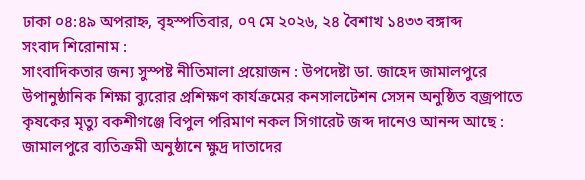ঢাকা ০৪:৪৯ অপরাহ্ন, বৃহস্পতিবার, ০৭ মে ২০২৬, ২৪ বৈশাখ ১৪৩৩ বঙ্গাব্দ
সংবাদ শিরোনাম :
সাংবাদিকতার জন্য সুস্পষ্ট নীতিমালা প্রয়োজন : উপদেষ্টা ডা. জাহেদ জামালপুরে উপানুষ্ঠানিক শিক্ষা ব্যুরোর প্রশিক্ষণ কার্যক্রমের কনসালটেশন সেসন অনুষ্ঠিত বজ্রপাতে কৃষকের মৃত্যু বকশীগঞ্জে বিপুল পরিমাণ নকল সিগারেট জব্দ দানেও আনন্দ আছে : জামালপুরে ব্যতিক্রমী অনুষ্ঠানে ক্ষুদ্র দাতাদের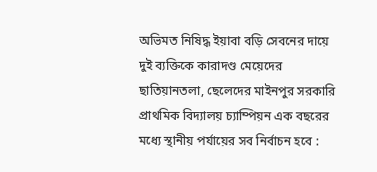অভিমত নিষিদ্ধ ইয়াবা বড়ি সেবনের দায়ে দুই ব্যক্তিকে কারাদণ্ড মেয়েদের ছাতিয়ানতলা, ছেলেদের মাইনপুর সরকারি প্রাথমিক বিদ্যালয় চ্যাম্পিয়ন এক বছরের মধ্যে স্থানীয় পর্যায়ের সব নির্বাচন হবে :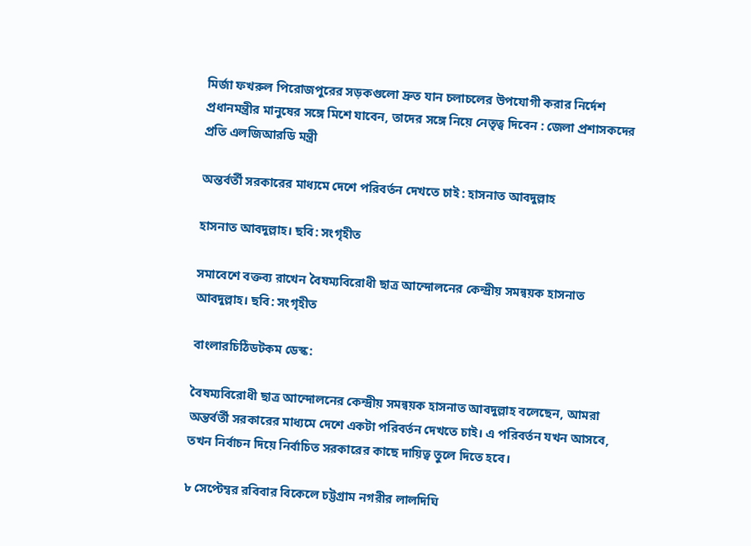মির্জা ফখরুল পিরোজপুরের সড়কগুলো দ্রুত যান চলাচলের উপযোগী করার নির্দেশ প্রধানমন্ত্রীর মানুষের সঙ্গে মিশে যাবেন, তাদের সঙ্গে নিয়ে নেতৃত্ব দিবেন : জেলা প্রশাসকদের প্রতি এলজিআরডি মন্ত্রী

অন্তর্বর্তী সরকারের মাধ্যমে দেশে পরিবর্তন দেখতে চাই : হাসনাত আবদুল্লাহ

হাসনাত আবদুল্লাহ। ছবি: সংগৃহীত

সমাবেশে বক্তব্য রাখেন বৈষম্যবিরোধী ছাত্র আন্দোলনের কেন্দ্রীয় সমন্বয়ক হাসনাত আবদুল্লাহ। ছবি: সংগৃহীত

বাংলারচিঠিডটকম ডেস্ক:

বৈষম্যবিরোধী ছাত্র আন্দোলনের কেন্দ্রীয় সমন্বয়ক হাসনাত আবদুল্লাহ বলেছেন, আমরা অন্তর্বর্তী সরকারের মাধ্যমে দেশে একটা পরিবর্তন দেখতে চাই। এ পরিবর্তন যখন আসবে, তখন নির্বাচন দিয়ে নির্বাচিত সরকারের কাছে দায়িত্ব তুলে দিতে হবে।

৮ সেপ্টেম্বর রবিবার বিকেলে চট্টগ্রাম নগরীর লালদিঘি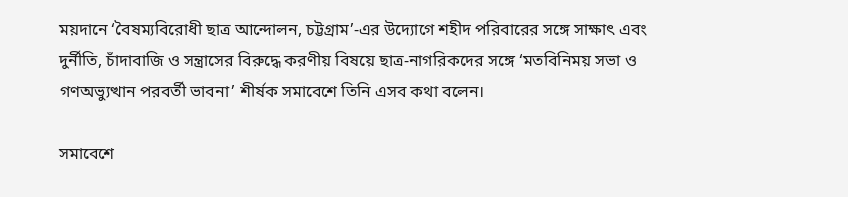ময়দানে ‘বৈষম্যবিরোধী ছাত্র আন্দোলন, চট্টগ্রাম’-এর উদ্যোগে শহীদ পরিবারের সঙ্গে সাক্ষাৎ এবং দুর্নীতি, চাঁদাবাজি ও সন্ত্রাসের বিরুদ্ধে করণীয় বিষয়ে ছাত্র-নাগরিকদের সঙ্গে ‘মতবিনিময় সভা ও গণঅভ্যুত্থান পরবর্তী ভাবনা’ শীর্ষক সমাবেশে তিনি এসব কথা বলেন।

সমাবেশে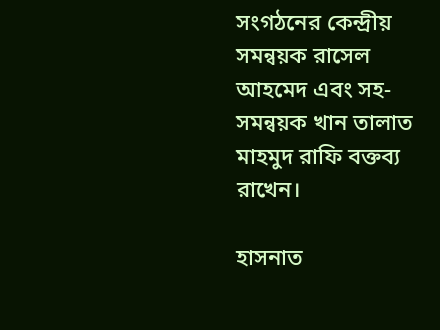সংগঠনের কেন্দ্রীয় সমন্বয়ক রাসেল আহমেদ এবং সহ-সমন্বয়ক খান তালাত মাহমুদ রাফি বক্তব্য রাখেন।

হাসনাত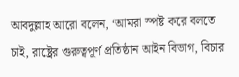আবদুল্লাহ আরো বলেন, ‘আমরা স্পষ্ট করে বলতে চাই, রাষ্ট্রের গুরুত্বপূর্ণ প্রতিষ্ঠান আইন বিভাগ, বিচার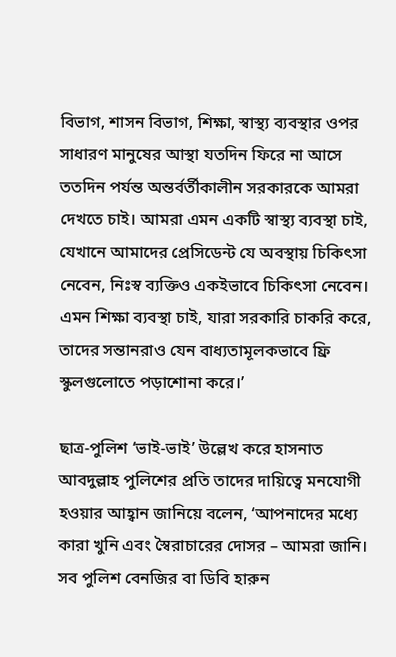বিভাগ, শাসন বিভাগ, শিক্ষা, স্বাস্থ্য ব্যবস্থার ওপর সাধারণ মানুষের আস্থা যতদিন ফিরে না আসে ততদিন পর্যন্ত অন্তর্বর্তীকালীন সরকারকে আমরা দেখতে চাই। আমরা এমন একটি স্বাস্থ্য ব্যবস্থা চাই, যেখানে আমাদের প্রেসিডেন্ট যে অবস্থায় চিকিৎসা নেবেন, নিঃস্ব ব্যক্তিও একইভাবে চিকিৎসা নেবেন। এমন শিক্ষা ব্যবস্থা চাই, যারা সরকারি চাকরি করে, তাদের সন্তানরাও যেন বাধ্যতামূলকভাবে ফ্রি স্কুলগুলোতে পড়াশোনা করে।’

ছাত্র-পুলিশ ‘ভাই-ভাই’ উল্লেখ করে হাসনাত আবদুল্লাহ পুলিশের প্রতি তাদের দায়িত্বে মনযোগী হওয়ার আহ্বান জানিয়ে বলেন, ‘আপনাদের মধ্যে কারা খুনি এবং স্বৈরাচারের দোসর – আমরা জানি। সব পুলিশ বেনজির বা ডিবি হারুন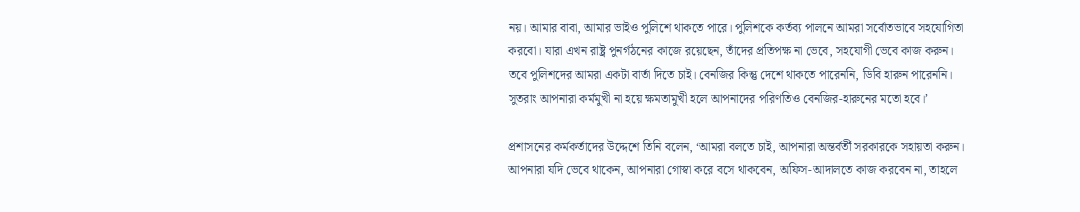নয়। আমার বাবা, আমার ভাইও পুলিশে থাকতে পারে। পুলিশকে কর্তব্য পালনে আমরা সর্বোতভাবে সহযোগিতা করবো। যারা এখন রাষ্ট্র পুনর্গঠনের কাজে রয়েছেন, তাঁদের প্রতিপক্ষ না ভেবে, সহযোগী ভেবে কাজ করুন। তবে পুলিশদের আমরা একটা বার্তা দিতে চাই। বেনজির কিন্তু দেশে থাকতে পারেননি, ডিবি হারুন পারেননি। সুতরাং আপনারা কর্মমুখী না হয়ে ক্ষমতামুখী হলে আপনাদের পরিণতিও বেনজির-হারুনের মতো হবে।’

প্রশাসনের কর্মকর্তাদের উদ্দেশে তিনি বলেন, ‘আমরা বলতে চাই, আপনারা অন্তর্বর্তী সরকারকে সহায়তা করুন। আপনারা যদি ভেবে থাকেন, আপনারা গোস্বা করে বসে থাকবেন, অফিস-আদালতে কাজ করবেন না, তাহলে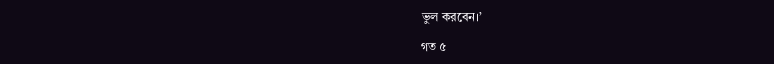ভুল করবেন।’

গত ৫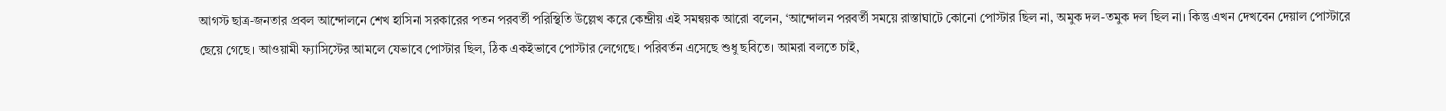আগস্ট ছাত্র-জনতার প্রবল আন্দোলনে শেখ হাসিনা সরকারের পতন পরবর্তী পরিস্থিতি উল্লেখ করে কেন্দ্রীয় এই সমন্বয়ক আরো বলেন, ‘আন্দোলন পরবর্তী সময়ে রাস্তাঘাটে কোনো পোস্টার ছিল না, অমুক দল-তমুক দল ছিল না। কিন্তু এখন দেখবেন দেয়াল পোস্টারে ছেয়ে গেছে। আওয়ামী ফ্যাসিস্টের আমলে যেভাবে পোস্টার ছিল, ঠিক একইভাবে পোস্টার লেগেছে। পরিবর্তন এসেছে শুধু ছবিতে। আমরা বলতে চাই,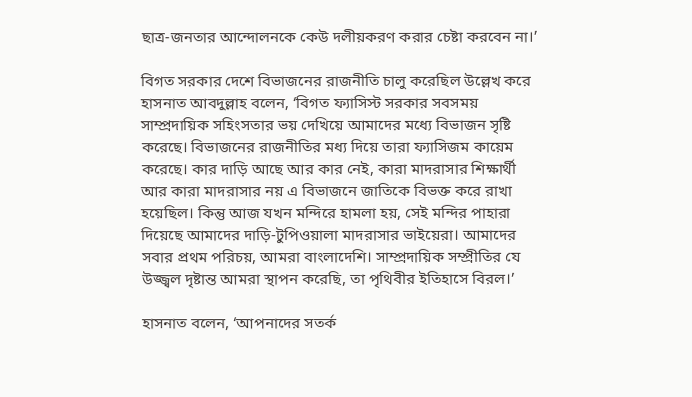ছাত্র-জনতার আন্দোলনকে কেউ দলীয়করণ করার চেষ্টা করবেন না।’

বিগত সরকার দেশে বিভাজনের রাজনীতি চালু করেছিল উল্লেখ করে হাসনাত আবদুল্লাহ বলেন, ‘বিগত ফ্যাসিস্ট সরকার সবসময় সাম্প্রদায়িক সহিংসতার ভয় দেখিয়ে আমাদের মধ্যে বিভাজন সৃষ্টি করেছে। বিভাজনের রাজনীতির মধ্য দিয়ে তারা ফ্যাসিজম কায়েম করেছে। কার দাড়ি আছে আর কার নেই, কারা মাদরাসার শিক্ষার্থী আর কারা মাদরাসার নয় এ বিভাজনে জাতিকে বিভক্ত করে রাখা হয়েছিল। কিন্তু আজ যখন মন্দিরে হামলা হয়, সেই মন্দির পাহারা দিয়েছে আমাদের দাড়ি-টুপিওয়ালা মাদরাসার ভাইয়েরা। আমাদের সবার প্রথম পরিচয়, আমরা বাংলাদেশি। সাম্প্রদায়িক সম্প্রীতির যে উজ্জ্বল দৃষ্টান্ত আমরা স্থাপন করেছি, তা পৃথিবীর ইতিহাসে বিরল।’

হাসনাত বলেন, ‘আপনাদের সতর্ক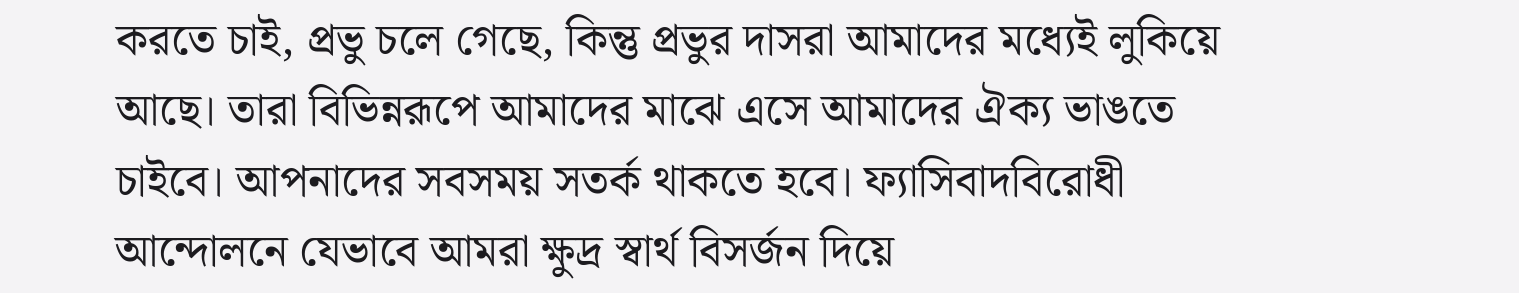করতে চাই, প্রভু চলে গেছে, কিন্তু প্রভুর দাসরা আমাদের মধ্যেই লুকিয়ে আছে। তারা বিভিন্নরূপে আমাদের মাঝে এসে আমাদের ঐক্য ভাঙতে চাইবে। আপনাদের সবসময় সতর্ক থাকতে হবে। ফ্যাসিবাদবিরোধী আন্দোলনে যেভাবে আমরা ক্ষুদ্র স্বার্থ বিসর্জন দিয়ে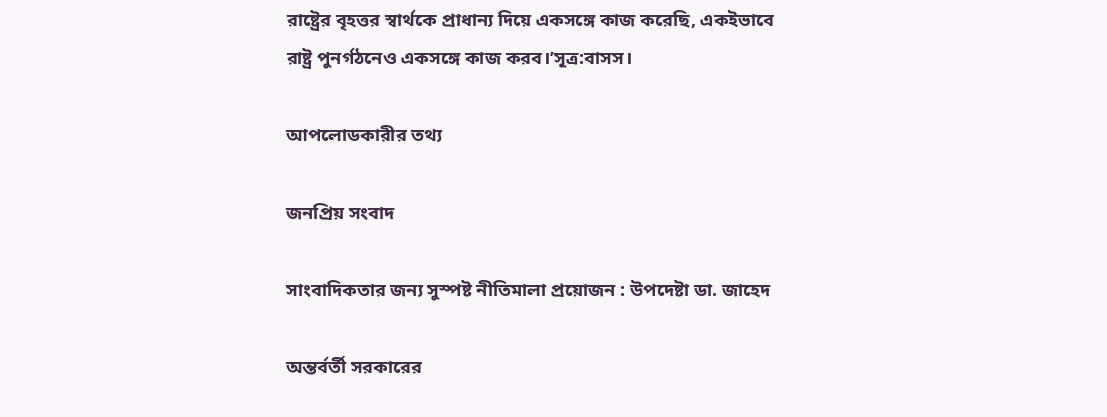রাষ্ট্রের বৃহত্তর স্বার্থকে প্রাধান্য দিয়ে একসঙ্গে কাজ করেছি, একইভাবে রাষ্ট্র পুনর্গঠনেও একসঙ্গে কাজ করব।’সূত্র:বাসস।

আপলোডকারীর তথ্য

জনপ্রিয় সংবাদ

সাংবাদিকতার জন্য সুস্পষ্ট নীতিমালা প্রয়োজন : উপদেষ্টা ডা. জাহেদ

অন্তর্বর্তী সরকারের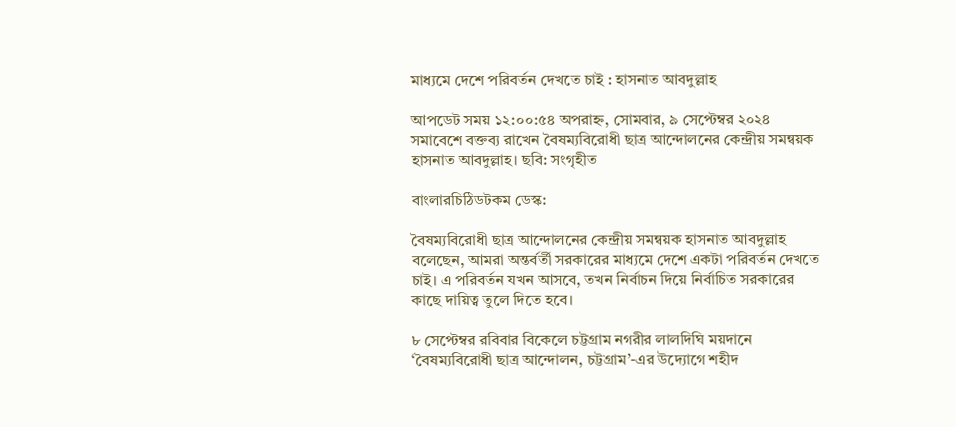মাধ্যমে দেশে পরিবর্তন দেখতে চাই : হাসনাত আবদুল্লাহ

আপডেট সময় ১২:০০:৫৪ অপরাহ্ন, সোমবার, ৯ সেপ্টেম্বর ২০২৪
সমাবেশে বক্তব্য রাখেন বৈষম্যবিরোধী ছাত্র আন্দোলনের কেন্দ্রীয় সমন্বয়ক হাসনাত আবদুল্লাহ। ছবি: সংগৃহীত

বাংলারচিঠিডটকম ডেস্ক:

বৈষম্যবিরোধী ছাত্র আন্দোলনের কেন্দ্রীয় সমন্বয়ক হাসনাত আবদুল্লাহ বলেছেন, আমরা অন্তর্বর্তী সরকারের মাধ্যমে দেশে একটা পরিবর্তন দেখতে চাই। এ পরিবর্তন যখন আসবে, তখন নির্বাচন দিয়ে নির্বাচিত সরকারের কাছে দায়িত্ব তুলে দিতে হবে।

৮ সেপ্টেম্বর রবিবার বিকেলে চট্টগ্রাম নগরীর লালদিঘি ময়দানে ‘বৈষম্যবিরোধী ছাত্র আন্দোলন, চট্টগ্রাম’-এর উদ্যোগে শহীদ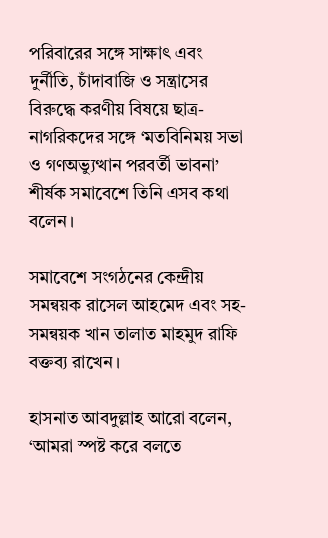পরিবারের সঙ্গে সাক্ষাৎ এবং দুর্নীতি, চাঁদাবাজি ও সন্ত্রাসের বিরুদ্ধে করণীয় বিষয়ে ছাত্র-নাগরিকদের সঙ্গে ‘মতবিনিময় সভা ও গণঅভ্যুত্থান পরবর্তী ভাবনা’ শীর্ষক সমাবেশে তিনি এসব কথা বলেন।

সমাবেশে সংগঠনের কেন্দ্রীয় সমন্বয়ক রাসেল আহমেদ এবং সহ-সমন্বয়ক খান তালাত মাহমুদ রাফি বক্তব্য রাখেন।

হাসনাত আবদুল্লাহ আরো বলেন, ‘আমরা স্পষ্ট করে বলতে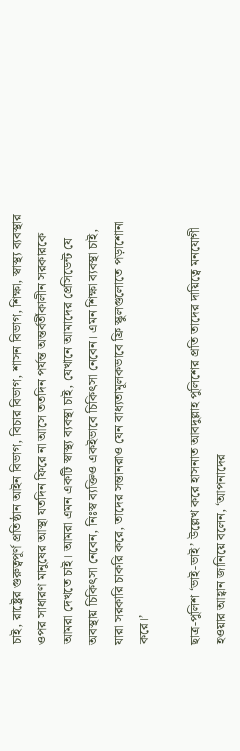চাই, রাষ্ট্রের গুরুত্বপূর্ণ প্রতিষ্ঠান আইন বিভাগ, বিচার বিভাগ, শাসন বিভাগ, শিক্ষা, স্বাস্থ্য ব্যবস্থার ওপর সাধারণ মানুষের আস্থা যতদিন ফিরে না আসে ততদিন পর্যন্ত অন্তর্বর্তীকালীন সরকারকে আমরা দেখতে চাই। আমরা এমন একটি স্বাস্থ্য ব্যবস্থা চাই, যেখানে আমাদের প্রেসিডেন্ট যে অবস্থায় চিকিৎসা নেবেন, নিঃস্ব ব্যক্তিও একইভাবে চিকিৎসা নেবেন। এমন শিক্ষা ব্যবস্থা চাই, যারা সরকারি চাকরি করে, তাদের সন্তানরাও যেন বাধ্যতামূলকভাবে ফ্রি স্কুলগুলোতে পড়াশোনা করে।’

ছাত্র-পুলিশ ‘ভাই-ভাই’ উল্লেখ করে হাসনাত আবদুল্লাহ পুলিশের প্রতি তাদের দায়িত্বে মনযোগী হওয়ার আহ্বান জানিয়ে বলেন, ‘আপনাদের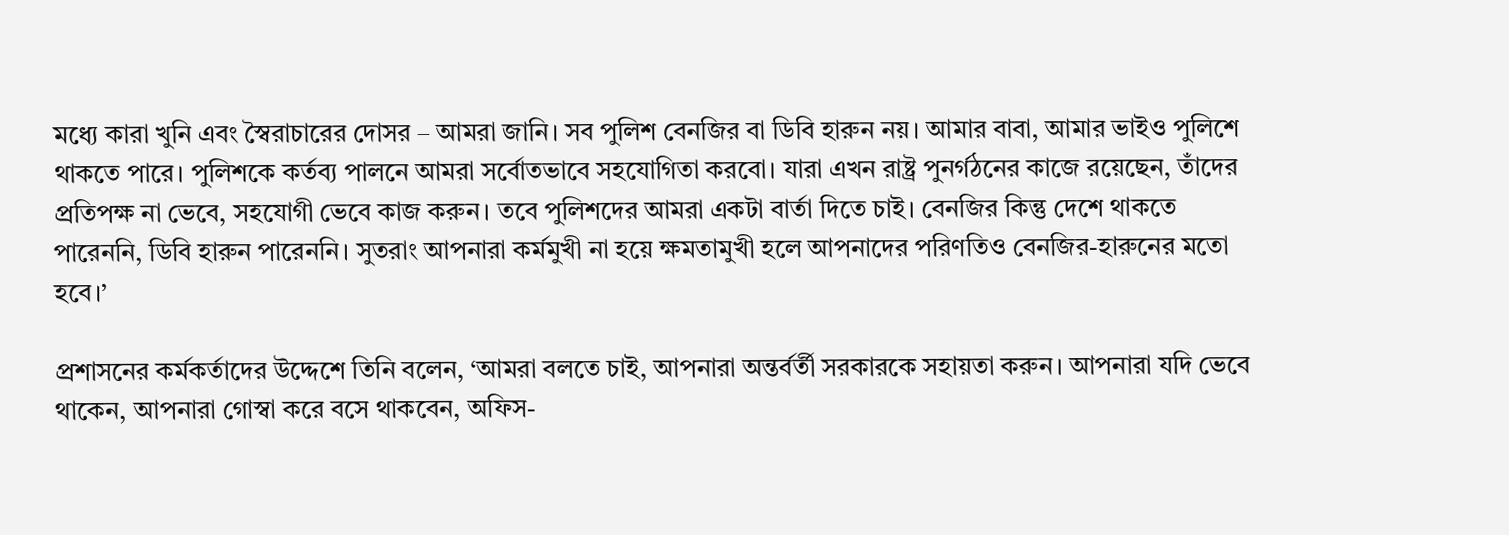মধ্যে কারা খুনি এবং স্বৈরাচারের দোসর – আমরা জানি। সব পুলিশ বেনজির বা ডিবি হারুন নয়। আমার বাবা, আমার ভাইও পুলিশে থাকতে পারে। পুলিশকে কর্তব্য পালনে আমরা সর্বোতভাবে সহযোগিতা করবো। যারা এখন রাষ্ট্র পুনর্গঠনের কাজে রয়েছেন, তাঁদের প্রতিপক্ষ না ভেবে, সহযোগী ভেবে কাজ করুন। তবে পুলিশদের আমরা একটা বার্তা দিতে চাই। বেনজির কিন্তু দেশে থাকতে পারেননি, ডিবি হারুন পারেননি। সুতরাং আপনারা কর্মমুখী না হয়ে ক্ষমতামুখী হলে আপনাদের পরিণতিও বেনজির-হারুনের মতো হবে।’

প্রশাসনের কর্মকর্তাদের উদ্দেশে তিনি বলেন, ‘আমরা বলতে চাই, আপনারা অন্তর্বর্তী সরকারকে সহায়তা করুন। আপনারা যদি ভেবে থাকেন, আপনারা গোস্বা করে বসে থাকবেন, অফিস-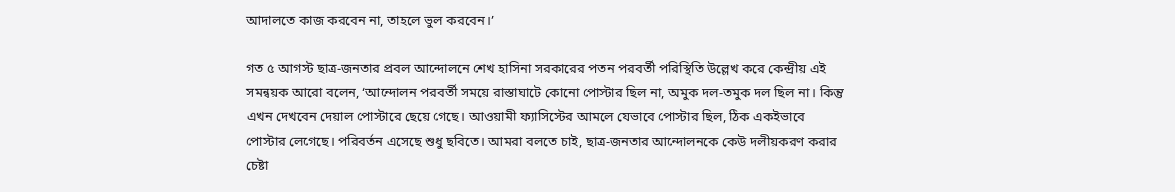আদালতে কাজ করবেন না, তাহলে ভুল করবেন।’

গত ৫ আগস্ট ছাত্র-জনতার প্রবল আন্দোলনে শেখ হাসিনা সরকারের পতন পরবর্তী পরিস্থিতি উল্লেখ করে কেন্দ্রীয় এই সমন্বয়ক আরো বলেন, ‘আন্দোলন পরবর্তী সময়ে রাস্তাঘাটে কোনো পোস্টার ছিল না, অমুক দল-তমুক দল ছিল না। কিন্তু এখন দেখবেন দেয়াল পোস্টারে ছেয়ে গেছে। আওয়ামী ফ্যাসিস্টের আমলে যেভাবে পোস্টার ছিল, ঠিক একইভাবে পোস্টার লেগেছে। পরিবর্তন এসেছে শুধু ছবিতে। আমরা বলতে চাই, ছাত্র-জনতার আন্দোলনকে কেউ দলীয়করণ করার চেষ্টা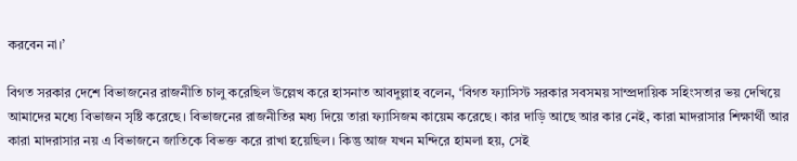করবেন না।’

বিগত সরকার দেশে বিভাজনের রাজনীতি চালু করেছিল উল্লেখ করে হাসনাত আবদুল্লাহ বলেন, ‘বিগত ফ্যাসিস্ট সরকার সবসময় সাম্প্রদায়িক সহিংসতার ভয় দেখিয়ে আমাদের মধ্যে বিভাজন সৃষ্টি করেছে। বিভাজনের রাজনীতির মধ্য দিয়ে তারা ফ্যাসিজম কায়েম করেছে। কার দাড়ি আছে আর কার নেই, কারা মাদরাসার শিক্ষার্থী আর কারা মাদরাসার নয় এ বিভাজনে জাতিকে বিভক্ত করে রাখা হয়েছিল। কিন্তু আজ যখন মন্দিরে হামলা হয়, সেই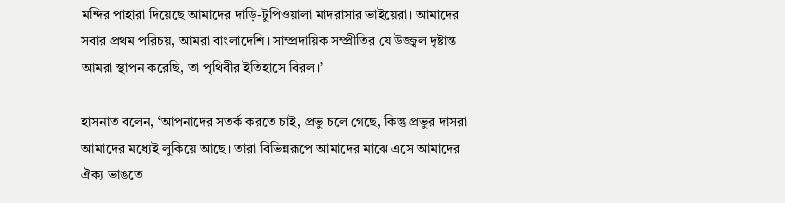মন্দির পাহারা দিয়েছে আমাদের দাড়ি-টুপিওয়ালা মাদরাসার ভাইয়েরা। আমাদের সবার প্রথম পরিচয়, আমরা বাংলাদেশি। সাম্প্রদায়িক সম্প্রীতির যে উজ্জ্বল দৃষ্টান্ত আমরা স্থাপন করেছি, তা পৃথিবীর ইতিহাসে বিরল।’

হাসনাত বলেন, ‘আপনাদের সতর্ক করতে চাই, প্রভু চলে গেছে, কিন্তু প্রভুর দাসরা আমাদের মধ্যেই লুকিয়ে আছে। তারা বিভিন্নরূপে আমাদের মাঝে এসে আমাদের ঐক্য ভাঙতে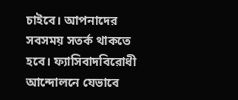চাইবে। আপনাদের সবসময় সতর্ক থাকতে হবে। ফ্যাসিবাদবিরোধী আন্দোলনে যেভাবে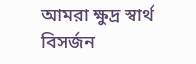আমরা ক্ষুদ্র স্বার্থ বিসর্জন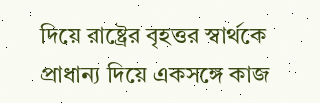দিয়ে রাষ্ট্রের বৃহত্তর স্বার্থকে প্রাধান্য দিয়ে একসঙ্গে কাজ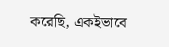করেছি, একইভাবে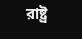রাষ্ট্র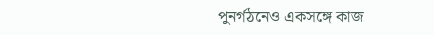পুনর্গঠনেও একসঙ্গে কাজ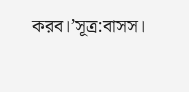করব।’সূত্র:বাসস।